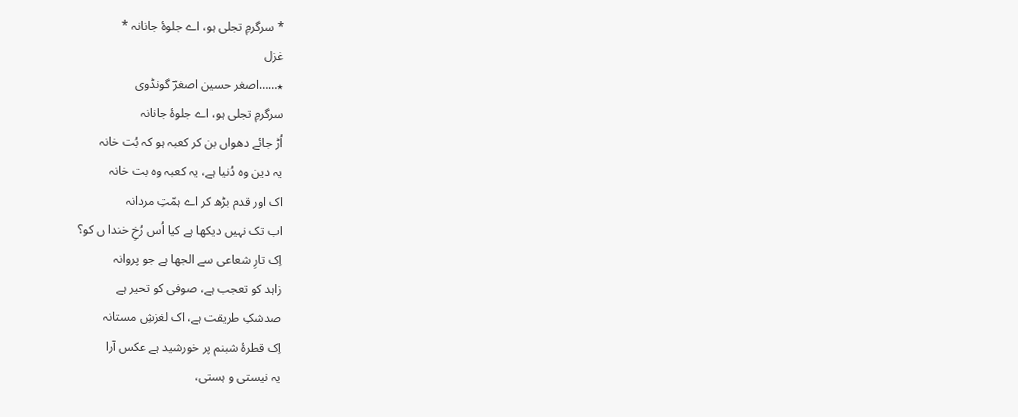* سرگرمِ تجلی ہو، اے جلوۂ جانانہ *
غزل
٭……اصغر حسین اصغرؔ گونڈوی
سرگرمِ تجلی ہو، اے جلوۂ جانانہ
اُڑ جائے دھواں بن کر کعبہ ہو کہ بُت خانہ
یہ دین وہ دُنیا ہے، یہ کعبہ وہ بت خانہ
اک اور قدم بڑھ کر اے ہمّتِ مردانہ
اب تک نہیں دیکھا ہے کیا اُس رُخِ خندا ں کو؟
اِک تارِ شعاعی سے الجھا ہے جو پروانہ
زاہد کو تعجب ہے، صوفی کو تحیر ہے
صدشکِ طریقت ہے، اک لغزشِ مستانہ
اِک قطرۂ شبنم پر خورشید ہے عکس آرا
یہ نیستی و ہستی،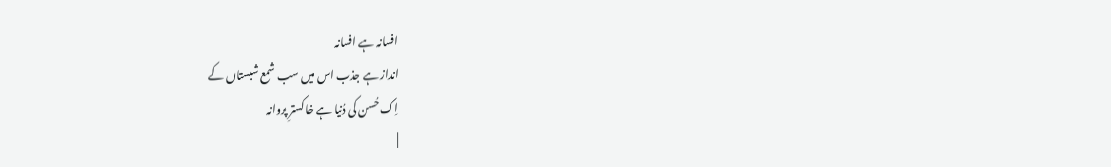افسانہ ہے افسانہ
انداز ہے جذب اس میں سب شمع شبستاں کے
اِک حُسن کی دُنیا ہے خاکسترِ پروانہ
|